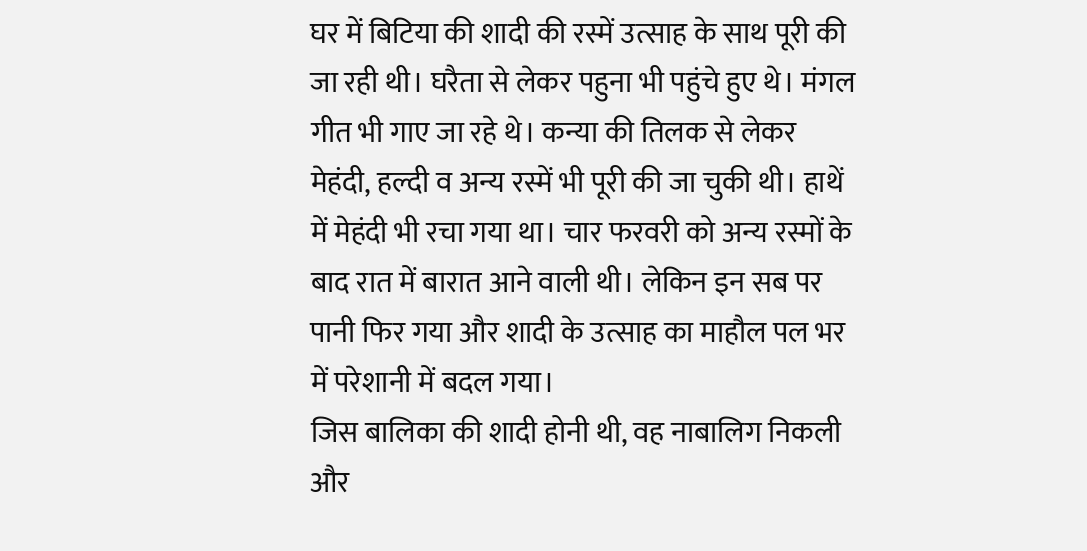घर में बिटिया की शादी की रस्में उत्साह के साथ पूरी की जा रही थी। घरैता से लेकर पहुना भी पहुंचे हुए थे। मंगल गीत भी गाए जा रहे थे। कन्या की तिलक से लेकर मेहंदी, हल्दी व अन्य रस्में भी पूरी की जा चुकी थी। हाथें में मेहंदी भी रचा गया था। चार फरवरी को अन्य रस्मों के बाद रात में बारात आने वाली थी। लेकिन इन सब पर पानी फिर गया और शादी के उत्साह का माहौल पल भर में परेशानी में बदल गया।
जिस बालिका की शादी होनी थी, वह नाबालिग निकली और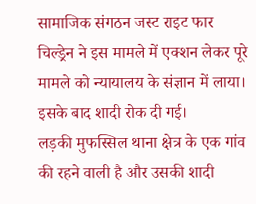सामाजिक संगठन जस्ट राइट फार चिल्ड्रेन ने इस मामले में एक्शन लेकर पूरे मामले को न्यायालय के संज्ञान में लाया। इसके बाद शादी रोक दी गई।
लड़की मुफस्सिल थाना क्षेत्र के एक गांव की रहने वाली है और उसकी शादी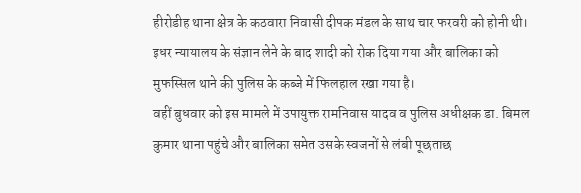हीरोडीह थाना क्षेत्र के कठवारा निवासी दीपक मंडल के साथ चार फरवरी को होनी थी। इधर न्यायालय के संज्ञान लेने के बाद शादी को रोक दिया गया और बालिका को मुफस्सिल थाने की पुलिस के कब्जे में फिलहाल रखा गया है।
वहीं बुधवार को इस मामले में उपायुक्त रामनिवास यादव व पुलिस अधीक्षक डा. बिमल कुमार थाना पहुंचे और बालिका समेत उसके स्वजनों से लंबी पूछताछ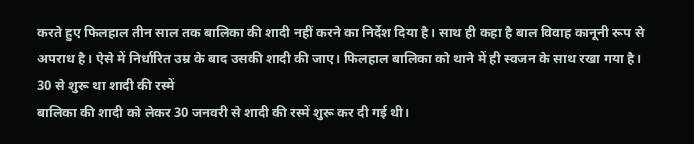करते हुए फिलहाल तीन साल तक बालिका की शादी नहीं करने का निर्देश दिया है। साथ ही कहा है बाल विवाह कानूनी रूप से अपराध है। ऐसे में निर्धारित उम्र के बाद उसकी शादी की जाए। फिलहाल बालिका को थाने में ही स्वजन के साथ रखा गया है।
30 से शुरू था शादी की रस्में
बालिका की शादी को लेकर 30 जनवरी से शादी की रस्में शुरू कर दी गई थी।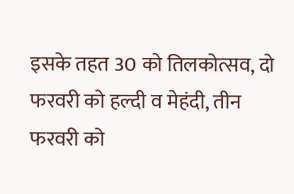इसके तहत 30 को तिलकोत्सव, दो फरवरी को हल्दी व मेहंदी, तीन फरवरी को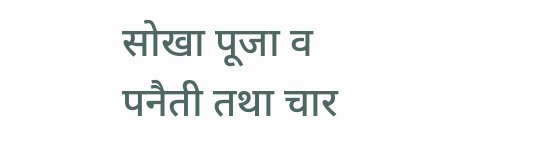सोखा पूजा व पनैती तथा चार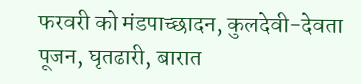फरवरी को मंडपाच्छादन, कुलदेवी-देवता पूजन, घृतढारी, बारात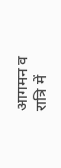आगमन व रात्रि में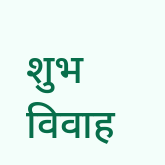शुभ विवाह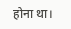होना था।